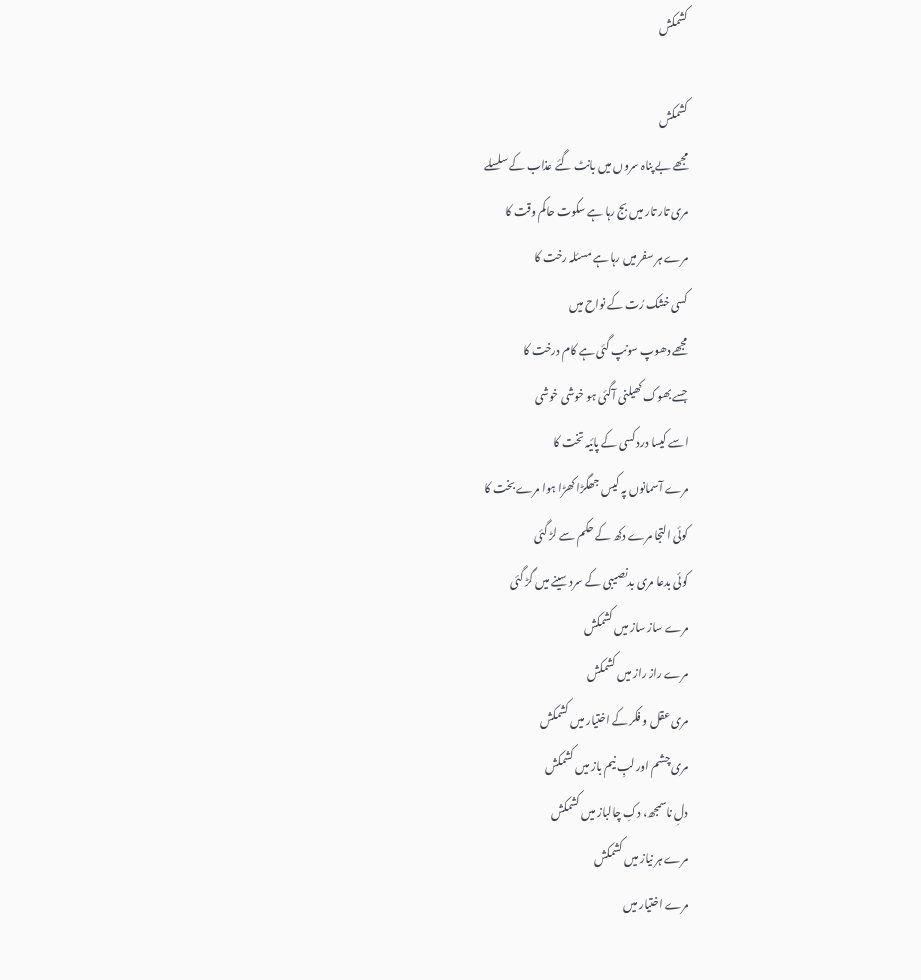کشمکش

کشمکش
مجھے بے پناہ سروں میں بانٹ گئے عذاب کے سلسلے
مری تار تار میں بج رہا ہے سکوت حاکم وقت کا
مرے ہر سفر میں رہا ہے مسئلہ رخت کا
کسی خشک رُت کے نواح میں
مجھے دھوپ سونپ گئی ہے کام درخت کا
جسے بھوک کھیلنی آگئی ہو خوشی خوشی
اسے کیسا درد کسی کے پائیہ تخت کا
مرے آسمانوں پہ کیس جھگڑا کھڑا ہوا مرے بخت کا
کوئی التجا مرے دکھ کے حکم سے لڑ گئی
کوئی بدعا مری بدنصیبی کے سرد سینے میں گڑ گئی
مرے ساز ساز میں کشمکش
مرے راز راز میں کشمکش
مری عقل و فکر کے اختیار میں کشمکش
مری چشم اور لبِ نیم باز میں کشمکش
دلِ ناسمجھ، دکِ چالباز میں کشمکش
مرے ہر نیاز میں کشمکش
مرے اختیار میں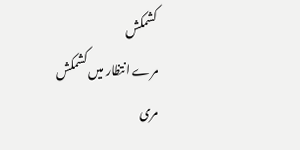کشمکش
مرے انتظار میں کشمکش
مری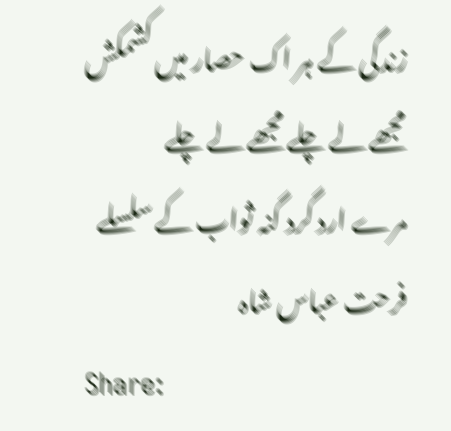زندگی کے ہر اک حصار میں کشمکش
مجھے لے چلے مجھے لے چلے
مرے ارد گرد گنہ ثواب کے سلسلے
فرحت عباس شاہ
Share: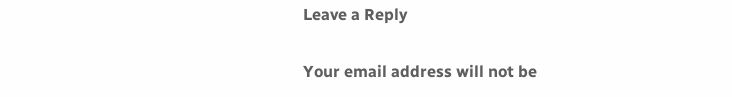Leave a Reply

Your email address will not be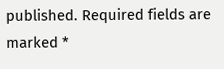published. Required fields are marked *